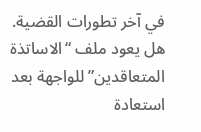في آخر تطورات القضية. هل يعود ملف “الاساتذة المتعاقدين” للواجهة بعد استعادة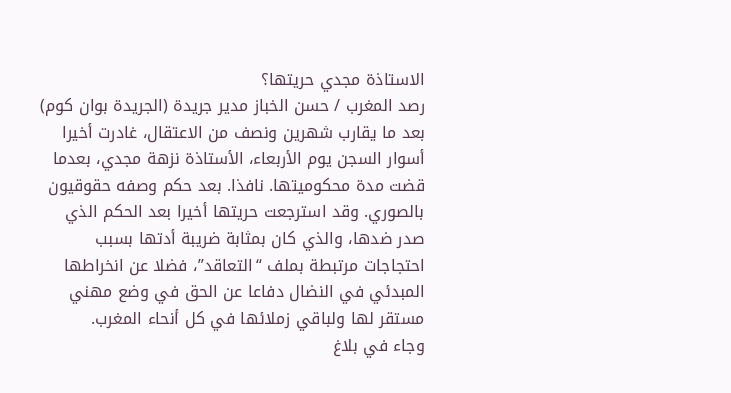الاستاذة مجدي حريتها؟
رصد المغرب / حسن الخباز مدير جريدة (الجريدة بوان كوم)
بعد ما يقارب شهرين ونصف من الاعتقال، غادرت أخيرا أسوار السجن يوم الأربعاء، الأستاذة نزهة مجدي، بعدما قضت مدة محكوميتها. نافذا. بعد حكم وصفه حقوقيون بالصوري. وقد استرجعت حريتها أخيرا بعد الحكم الذي صدر ضدها، والذي كان بمثابة ضريبة أدتها بسبب احتجاجات مرتبطة بملف “التعاقد”، فضلا عن انخراطها المبدئي في النضال دفاعا عن الحق في وضع مهني مستقر لها ولباقي زملائها في كل أنحاء المغرب.
وجاء في بلاغ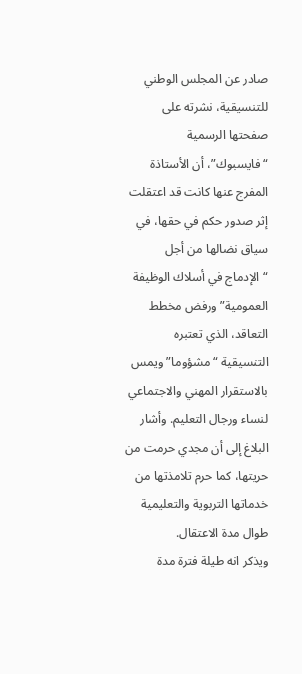صادر عن المجلس الوطني للتنسيقية، نشرته على صفحتها الرسمية “فايسبوك”، أن الأستاذة المفرج عنها كانت قد اعتقلت إثر صدور حكم في حقها، في سياق نضالها من أجل “الإدماج في أسلاك الوظيفة العمومية” ورفض مخطط التعاقد، الذي تعتبره التنسيقية “مشؤوما” ويمس بالاستقرار المهني والاجتماعي لنساء ورجال التعليم. وأشار البلاغ إلى أن مجدي حرمت من حريتها، كما حرم تلامذتها من خدماتها التربوية والتعليمية طوال مدة الاعتقال.
ويذكر انه طيلة فترة مدة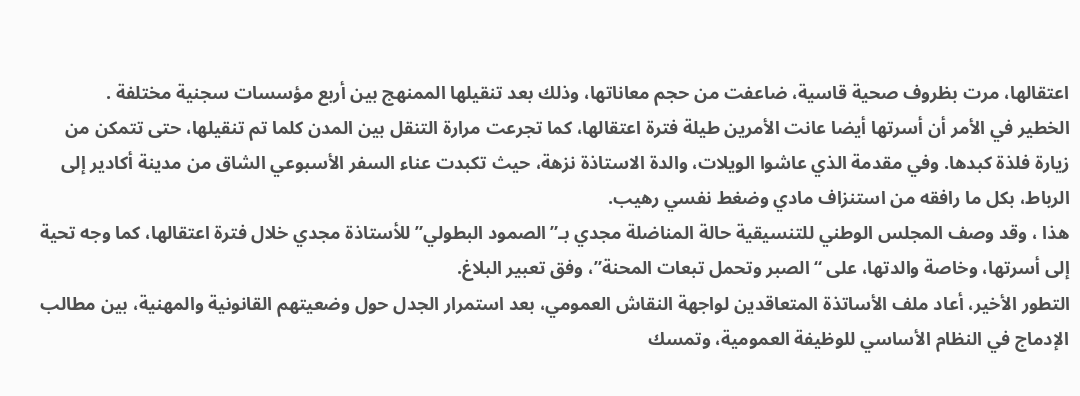اعتقالها، مرت بظروف صحية قاسية، ضاعفت من حجم معاناتها، وذلك بعد تنقيلها الممنهج بين أربع مؤسسات سجنية مختلفة .
الخطير في الأمر أن أسرتها أيضا عانت الأمرين طيلة فترة اعتقالها، كما تجرعت مرارة التنقل بين المدن كلما تم تنقيلها، حتى تتمكن من زيارة فلذة كبدها. وفي مقدمة الذي عاشوا الويلات، والدة الاستاذة نزهة، حيث تكبدت عناء السفر الأسبوعي الشاق من مدينة أكادير إلى الرباط، بكل ما رافقه من استنزاف مادي وضغط نفسي رهيب.
هذا ، وقد وصف المجلس الوطني للتنسيقية حالة المناضلة مجدي بـ”الصمود البطولي” للأستاذة مجدي خلال فترة اعتقالها، كما وجه تحية إلى أسرتها، وخاصة والدتها، على “الصبر وتحمل تبعات المحنة”، وفق تعبير البلاغ.
التطور الأخير، أعاد ملف الأساتذة المتعاقدين لواجهة النقاش العمومي، بعد استمرار الجدل حول وضعيتهم القانونية والمهنية، بين مطالب الإدماج في النظام الأساسي للوظيفة العمومية، وتمسك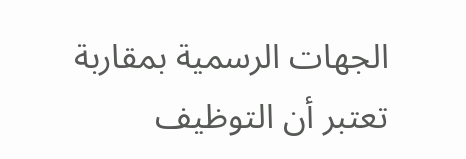الجهات الرسمية بمقاربة تعتبر أن التوظيف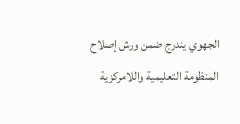الجهوي يندرج ضمن ورش إصلاح المنظومة التعليمية واللامركزية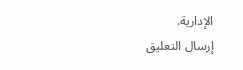الإدارية.
إرسال التعليق